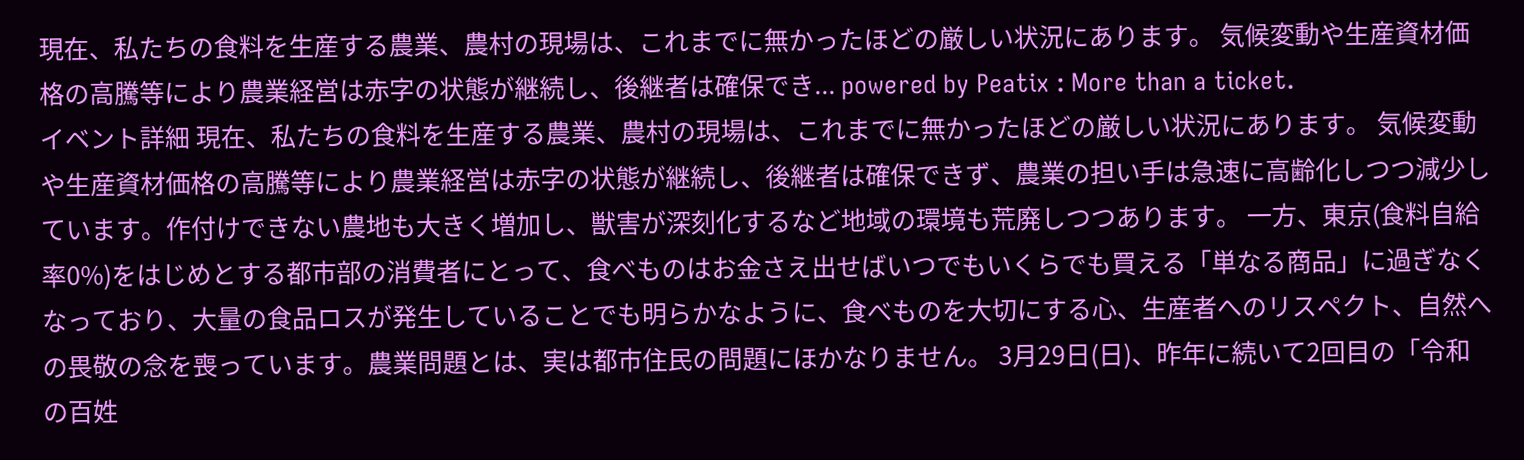現在、私たちの食料を生産する農業、農村の現場は、これまでに無かったほどの厳しい状況にあります。 気候変動や生産資材価格の高騰等により農業経営は赤字の状態が継続し、後継者は確保でき... powered by Peatix : More than a ticket.
イベント詳細 現在、私たちの食料を生産する農業、農村の現場は、これまでに無かったほどの厳しい状況にあります。 気候変動や生産資材価格の高騰等により農業経営は赤字の状態が継続し、後継者は確保できず、農業の担い手は急速に高齢化しつつ減少しています。作付けできない農地も大きく増加し、獣害が深刻化するなど地域の環境も荒廃しつつあります。 一方、東京(食料自給率0%)をはじめとする都市部の消費者にとって、食べものはお金さえ出せばいつでもいくらでも買える「単なる商品」に過ぎなくなっており、大量の食品ロスが発生していることでも明らかなように、食べものを大切にする心、生産者へのリスペクト、自然への畏敬の念を喪っています。農業問題とは、実は都市住民の問題にほかなりません。 3月29日(日)、昨年に続いて2回目の「令和の百姓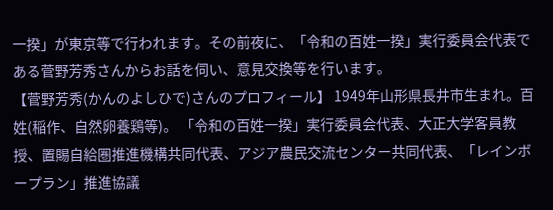一揆」が東京等で行われます。その前夜に、「令和の百姓一揆」実行委員会代表である菅野芳秀さんからお話を伺い、意見交換等を行います。
【菅野芳秀(かんのよしひで)さんのプロフィール】 1949年山形県長井市生まれ。百姓(稲作、自然卵養鶏等)。 「令和の百姓一揆」実行委員会代表、大正大学客員教授、置賜自給圏推進機構共同代表、アジア農民交流センター共同代表、「レインボープラン」推進協議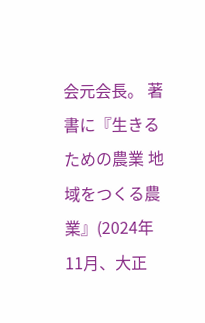会元会長。 著書に『生きるための農業 地域をつくる農業』(2024年11月、大正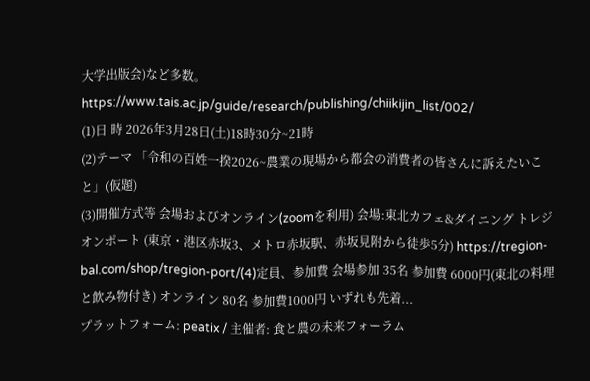大学出版会)など多数。 https://www.tais.ac.jp/guide/research/publishing/chiikijin_list/002/
(1)日 時 2026年3月28日(土)18時30分~21時
(2)テーマ 「令和の百姓一揆2026~農業の現場から都会の消費者の皆さんに訴えたいこと」(仮題)
(3)開催方式等 会場およびオンライン(zoomを利用) 会場:東北カフェ&ダイニング トレジオンポート (東京・港区赤坂3、メトロ赤坂駅、赤坂見附から徒歩5分) https://tregion-bal.com/shop/tregion-port/(4)定員、参加費 会場参加 35名 参加費 6000円(東北の料理と飲み物付き) オンライン 80名 参加費1000円 いずれも先着...
プラットフォーム: peatix / 主催者: 食と農の未来フォーラム